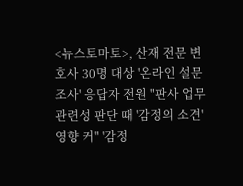<뉴스토마토>, 산재 전문 변호사 30명 대상 '온라인 설문조사' 응답자 전원 "판사 업무 관련성 판단 때 '감정의 소견' 영향 커" '감정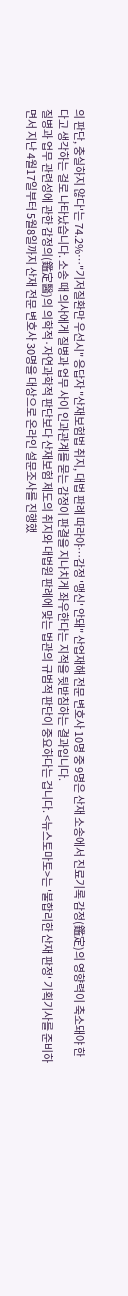의 판단, 충실하지 않다'는 74.2%…"기저질환만 우선시" 응답자 "산재보험법 취지, 대법 판례 따라야…감정 '맹신' 안돼" 산업재해 전문 변호사 10명 중 9명은 산재 소송에서 진료기록 감정(鑑定)의 영향력이 축소돼야 한다고 생각하는 걸로 나타났습니다. 소송 때 의사에게 질병과 업무 사이 인과관계를 묻는 감정이 판결을 지나치게 좌우한다는 지적을 뒷받침하는 결과입니다.
질병과 업무 관련성에 관한 감정의(鑑定醫)의 의학적·자연과학적 판단보다 산재보험 제도의 취지와 대법원 판례에 맞는 법관의 규범적 판단이 중요하다는 겁니다. <뉴스토마토>는 '불합리한 산재 판정' 기획기사를 준비하면서 지난 4월17일부터 5월8일까지 산재 전문 변호사 30명을 대상으로 온라인 설문조사를 진행했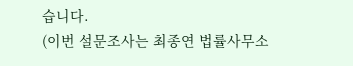습니다.
(이번 설문조사는 최종연 법률사무소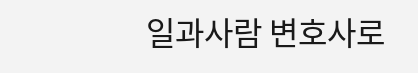일과사람 변호사로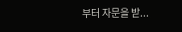부터 자문을 받...